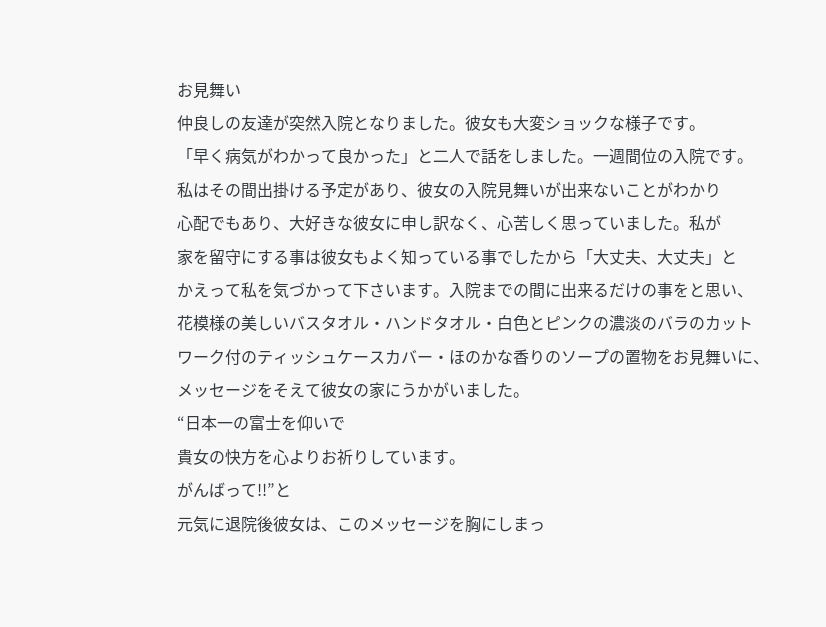お見舞い
仲良しの友達が突然入院となりました。彼女も大変ショックな様子です。
「早く病気がわかって良かった」と二人で話をしました。一週間位の入院です。
私はその間出掛ける予定があり、彼女の入院見舞いが出来ないことがわかり
心配でもあり、大好きな彼女に申し訳なく、心苦しく思っていました。私が
家を留守にする事は彼女もよく知っている事でしたから「大丈夫、大丈夫」と
かえって私を気づかって下さいます。入院までの間に出来るだけの事をと思い、
花模様の美しいバスタオル・ハンドタオル・白色とピンクの濃淡のバラのカット
ワーク付のティッシュケースカバー・ほのかな香りのソープの置物をお見舞いに、
メッセージをそえて彼女の家にうかがいました。
“日本一の富士を仰いで
貴女の快方を心よりお祈りしています。
がんばって!!”と
元気に退院後彼女は、このメッセージを胸にしまっ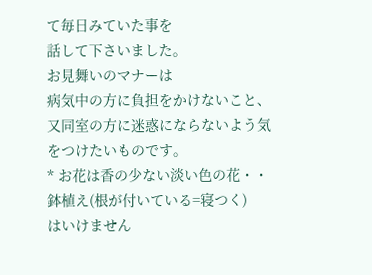て毎日みていた事を
話して下さいました。
お見舞いのマナーは
病気中の方に負担をかけないこと、
又同室の方に迷惑にならないよう気をつけたいものです。
* お花は香の少ない淡い色の花・・鉢植え(根が付いている=寝つく)
はいけません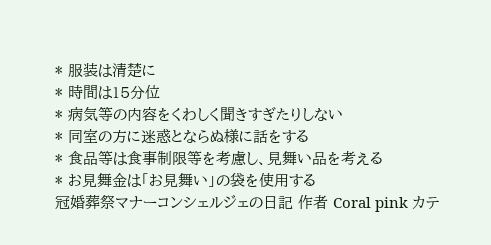* 服装は清楚に
* 時間は15分位
* 病気等の内容をくわしく聞きすぎたりしない
* 同室の方に迷惑とならぬ様に話をする
* 食品等は食事制限等を考慮し、見舞い品を考える
* お見舞金は「お見舞い」の袋を使用する
冠婚葬祭マナーコンシェルジェの日記 作者 Coral pink カテ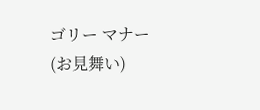ゴリー マナー(お見舞い)